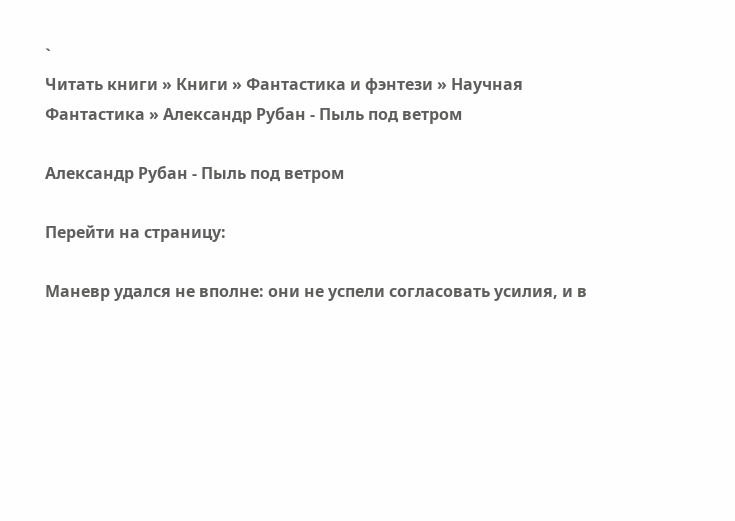`
Читать книги » Книги » Фантастика и фэнтези » Научная Фантастика » Александр Рубан - Пыль под ветром

Александр Рубан - Пыль под ветром

Перейти на страницу:

Маневр удался не вполне: они не успели согласовать усилия, и в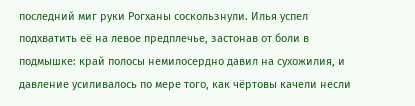последний миг руки Рогханы соскользнули. Илья успел подхватить её на левое предплечье, застонав от боли в подмышке: край полосы немилосердно давил на сухожилия, и давление усиливалось по мере того, как чёртовы качели несли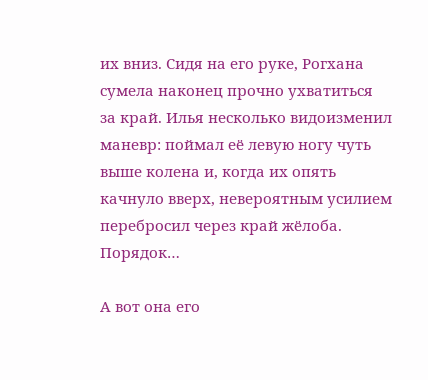их вниз. Сидя на его руке, Рогхана сумела наконец прочно ухватиться за край. Илья несколько видоизменил маневр: поймал её левую ногу чуть выше колена и, когда их опять качнуло вверх, невероятным усилием перебросил через край жёлоба. Порядок…

А вот она его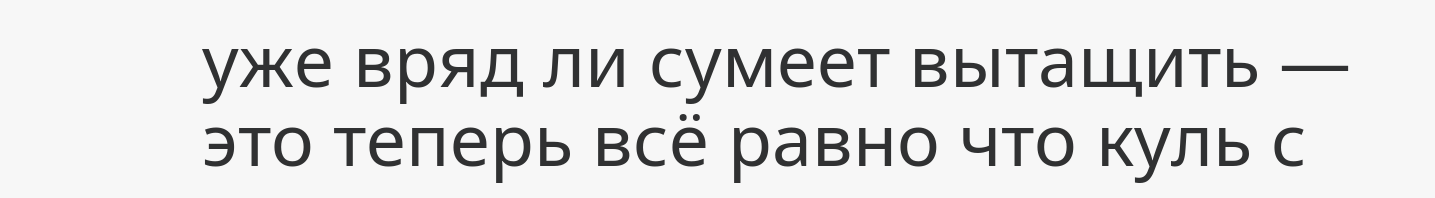уже вряд ли сумеет вытащить — это теперь всё равно что куль с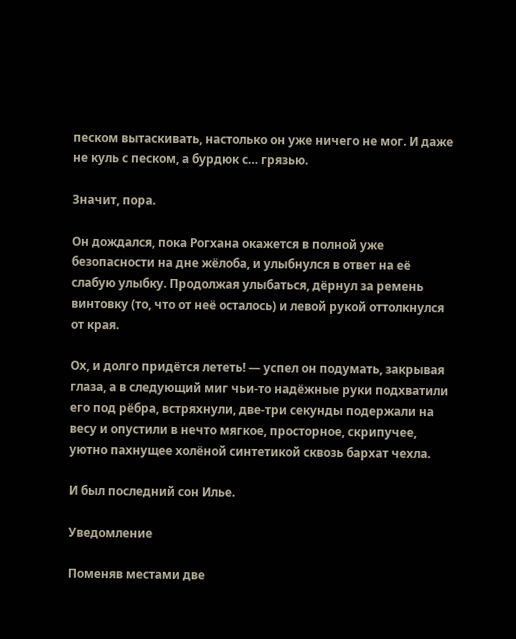песком вытаскивать, настолько он уже ничего не мог. И даже не куль с песком, а бурдюк с… грязью.

Значит, пора.

Он дождался, пока Рогхана окажется в полной уже безопасности на дне жёлоба, и улыбнулся в ответ на её слабую улыбку. Продолжая улыбаться, дёрнул за ремень винтовку (то, что от неё осталось) и левой рукой оттолкнулся от края.

Ох, и долго придётся лететь! — успел он подумать, закрывая глаза, а в следующий миг чьи-то надёжные руки подхватили его под рёбра, встряхнули, две-три секунды подержали на весу и опустили в нечто мягкое, просторное, скрипучее, уютно пахнущее холёной синтетикой сквозь бархат чехла.

И был последний сон Илье.

Уведомление

Поменяв местами две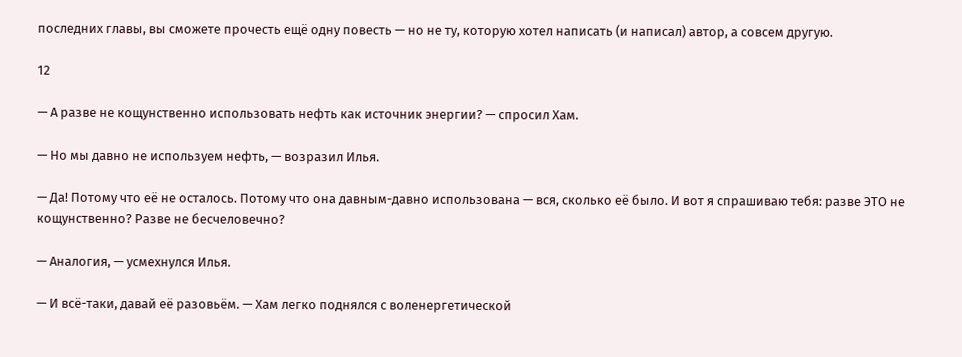последних главы, вы сможете прочесть ещё одну повесть — но не ту, которую хотел написать (и написал) автор, а совсем другую.

12

— А разве не кощунственно использовать нефть как источник энергии? — спросил Хам.

— Но мы давно не используем нефть, — возразил Илья.

— Да! Потому что её не осталось. Потому что она давным-давно использована — вся, сколько её было. И вот я спрашиваю тебя: разве ЭТО не кощунственно? Разве не бесчеловечно?

— Аналогия, — усмехнулся Илья.

— И всё-таки, давай её разовьём. — Хам легко поднялся с воленергетической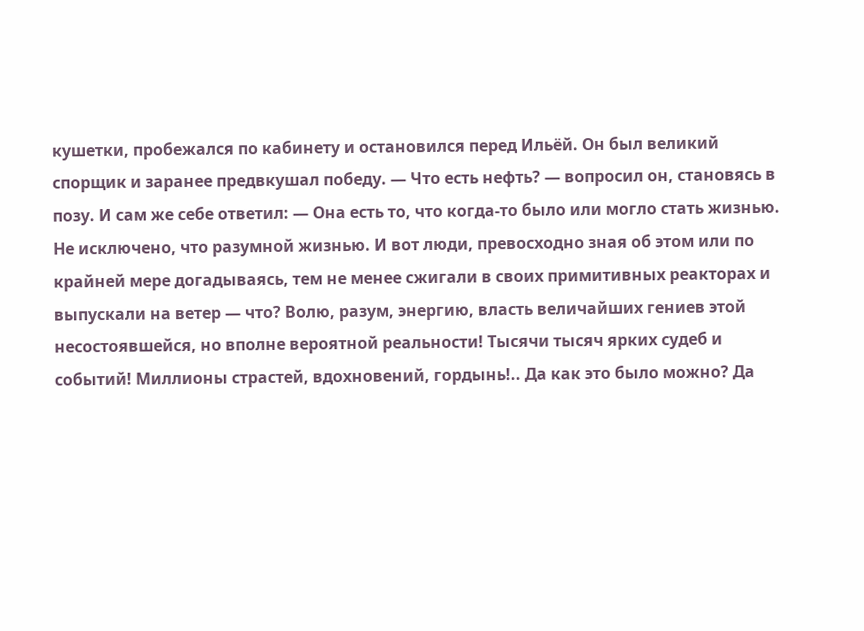кушетки, пробежался по кабинету и остановился перед Ильёй. Он был великий спорщик и заранее предвкушал победу. — Что есть нефть? — вопросил он, становясь в позу. И сам же себе ответил: — Она есть то, что когда-то было или могло стать жизнью. Не исключено, что разумной жизнью. И вот люди, превосходно зная об этом или по крайней мере догадываясь, тем не менее сжигали в своих примитивных реакторах и выпускали на ветер — что? Волю, разум, энергию, власть величайших гениев этой несостоявшейся, но вполне вероятной реальности! Тысячи тысяч ярких судеб и событий! Миллионы страстей, вдохновений, гордынь!.. Да как это было можно? Да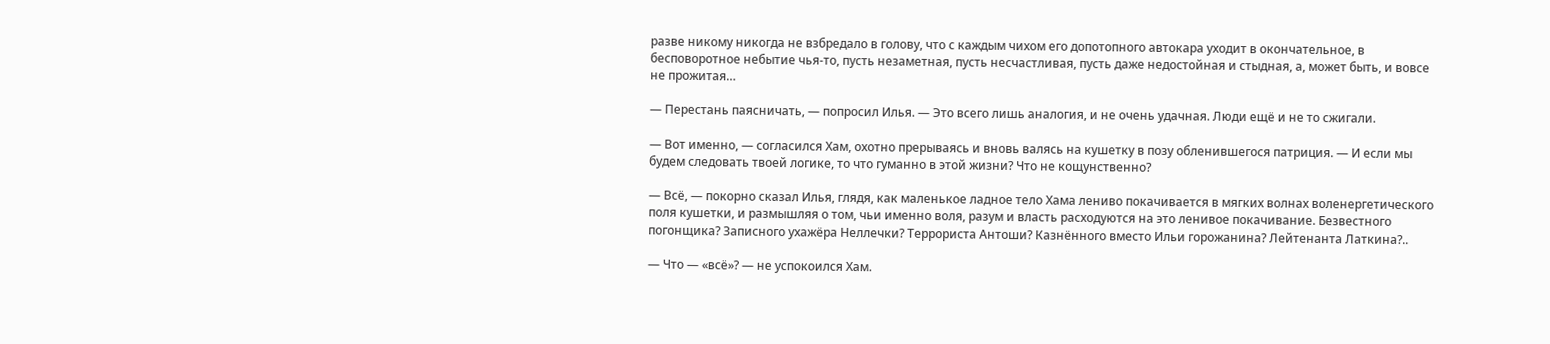разве никому никогда не взбредало в голову, что с каждым чихом его допотопного автокара уходит в окончательное, в бесповоротное небытие чья-то, пусть незаметная, пусть несчастливая, пусть даже недостойная и стыдная, а, может быть, и вовсе не прожитая…

— Перестань паясничать, — попросил Илья. — Это всего лишь аналогия, и не очень удачная. Люди ещё и не то сжигали.

— Вот именно, — согласился Хам, охотно прерываясь и вновь валясь на кушетку в позу обленившегося патриция. — И если мы будем следовать твоей логике, то что гуманно в этой жизни? Что не кощунственно?

— Всё, — покорно сказал Илья, глядя, как маленькое ладное тело Хама лениво покачивается в мягких волнах воленергетического поля кушетки, и размышляя о том, чьи именно воля, разум и власть расходуются на это ленивое покачивание. Безвестного погонщика? Записного ухажёра Неллечки? Террориста Антоши? Казнённого вместо Ильи горожанина? Лейтенанта Латкина?..

— Что — «всё»? — не успокоился Хам.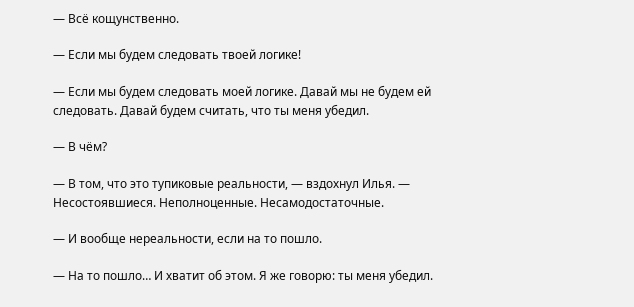— Всё кощунственно.

— Если мы будем следовать твоей логике!

— Если мы будем следовать моей логике. Давай мы не будем ей следовать. Давай будем считать, что ты меня убедил.

— В чём?

— В том, что это тупиковые реальности, — вздохнул Илья. — Несостоявшиеся. Неполноценные. Несамодостаточные.

— И вообще нереальности, если на то пошло.

— На то пошло… И хватит об этом. Я же говорю: ты меня убедил.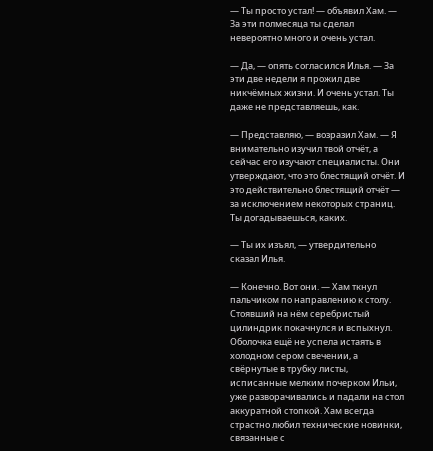— Ты просто устал! — объявил Хам. — За эти полмесяца ты сделал невероятно много и очень устал.

— Да, — опять согласился Илья. — За эти две недели я прожил две никчёмных жизни. И очень устал. Ты даже не представляешь, как.

— Представляю, — возразил Хам. — Я внимательно изучил твой отчёт, а сейчас его изучают специалисты. Они утверждают, что это блестящий отчёт. И это действительно блестящий отчёт — за исключением некоторых страниц. Ты догадываешься, каких.

— Ты их изъял, — утвердительно сказал Илья.

— Конечно. Вот они. — Хам ткнул пальчиком по направлению к столу. Стоявший на нём серебристый цилиндрик покачнулся и вспыхнул. Оболочка ещё не успела истаять в холодном сером свечении, а свёрнутые в трубку листы, исписанные мелким почерком Ильи, уже разворачивались и падали на стол аккуратной стопкой. Хам всегда страстно любил технические новинки, связанные с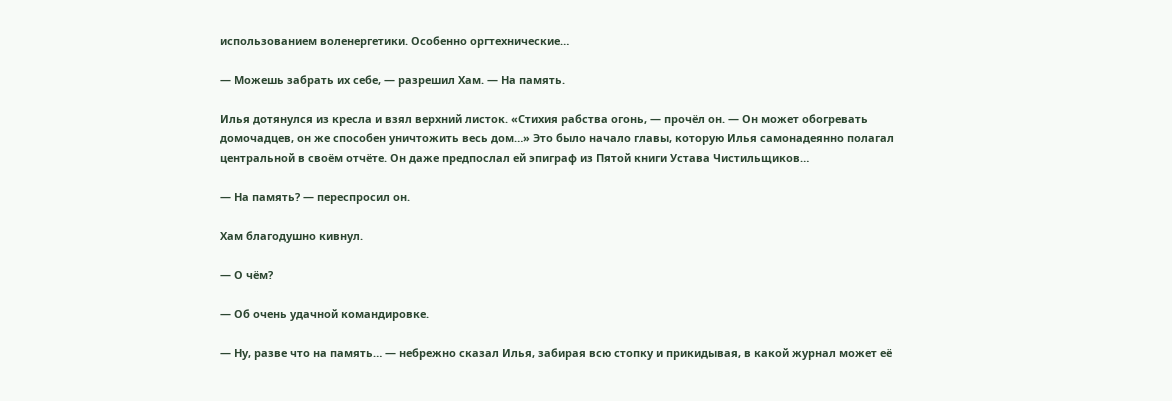использованием воленергетики. Особенно оргтехнические…

— Можешь забрать их себе, — разрешил Хам. — На память.

Илья дотянулся из кресла и взял верхний листок. «Стихия рабства огонь, — прочёл он. — Он может обогревать домочадцев, он же способен уничтожить весь дом…» Это было начало главы, которую Илья самонадеянно полагал центральной в своём отчёте. Он даже предпослал ей эпиграф из Пятой книги Устава Чистильщиков…

— На память? — переспросил он.

Хам благодушно кивнул.

— О чём?

— Об очень удачной командировке.

— Ну, разве что на память… — небрежно сказал Илья, забирая всю стопку и прикидывая, в какой журнал может её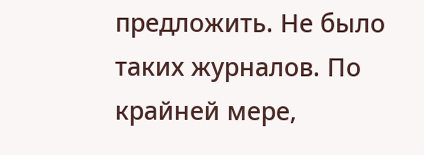предложить. Не было таких журналов. По крайней мере,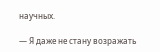научных.

— Я даже не стану возражать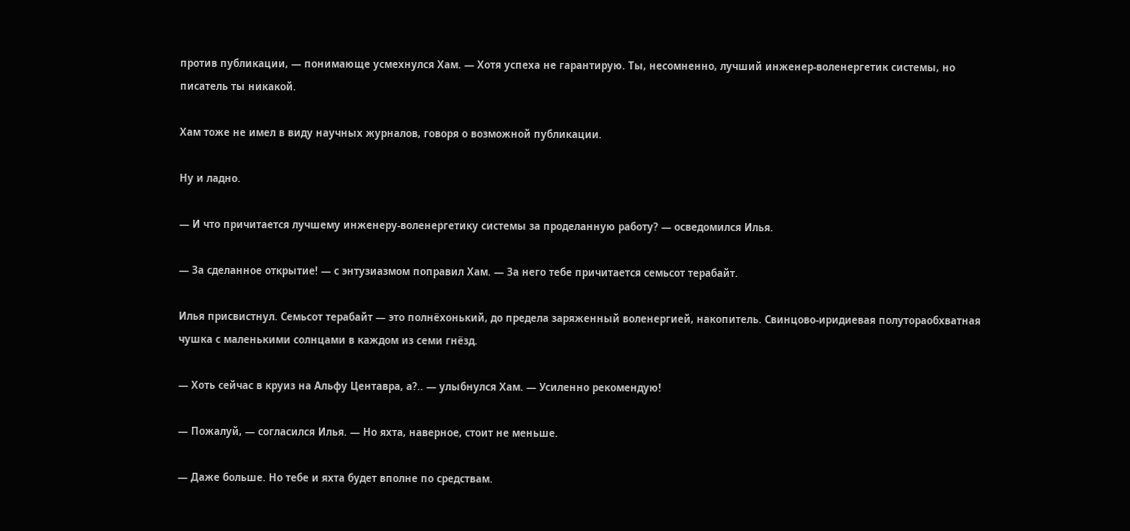против публикации, — понимающе усмехнулся Хам. — Хотя успеха не гарантирую. Ты, несомненно, лучший инженер-воленергетик системы, но писатель ты никакой.

Хам тоже не имел в виду научных журналов, говоря о возможной публикации.

Ну и ладно.

— И что причитается лучшему инженеру-воленергетику системы за проделанную работу? — осведомился Илья.

— За сделанное открытие! — с энтузиазмом поправил Хам. — За него тебе причитается семьсот терабайт.

Илья присвистнул. Семьсот терабайт — это полнёхонький, до предела заряженный воленергией, накопитель. Свинцово-иридиевая полутораобхватная чушка с маленькими солнцами в каждом из семи гнёзд.

— Хоть сейчас в круиз на Альфу Центавра, а?.. — улыбнулся Хам. — Усиленно рекомендую!

— Пожалуй, — согласился Илья. — Но яхта, наверное, стоит не меньше.

— Даже больше. Но тебе и яхта будет вполне по средствам.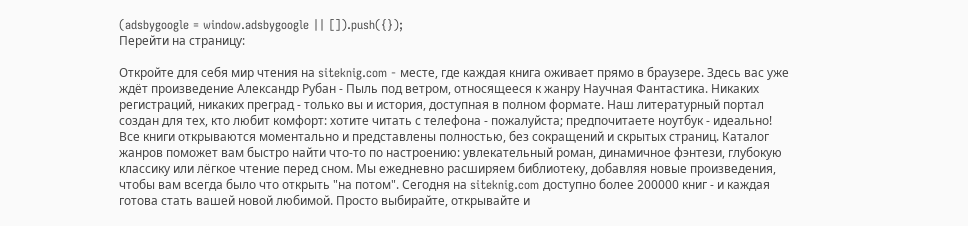(adsbygoogle = window.adsbygoogle || []).push({});
Перейти на страницу:

Откройте для себя мир чтения на siteknig.com - месте, где каждая книга оживает прямо в браузере. Здесь вас уже ждёт произведение Александр Рубан - Пыль под ветром, относящееся к жанру Научная Фантастика. Никаких регистраций, никаких преград - только вы и история, доступная в полном формате. Наш литературный портал создан для тех, кто любит комфорт: хотите читать с телефона - пожалуйста; предпочитаете ноутбук - идеально! Все книги открываются моментально и представлены полностью, без сокращений и скрытых страниц. Каталог жанров поможет вам быстро найти что-то по настроению: увлекательный роман, динамичное фэнтези, глубокую классику или лёгкое чтение перед сном. Мы ежедневно расширяем библиотеку, добавляя новые произведения, чтобы вам всегда было что открыть "на потом". Сегодня на siteknig.com доступно более 200000 книг - и каждая готова стать вашей новой любимой. Просто выбирайте, открывайте и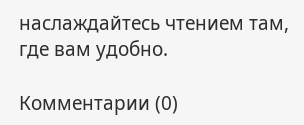наслаждайтесь чтением там, где вам удобно.

Комментарии (0)